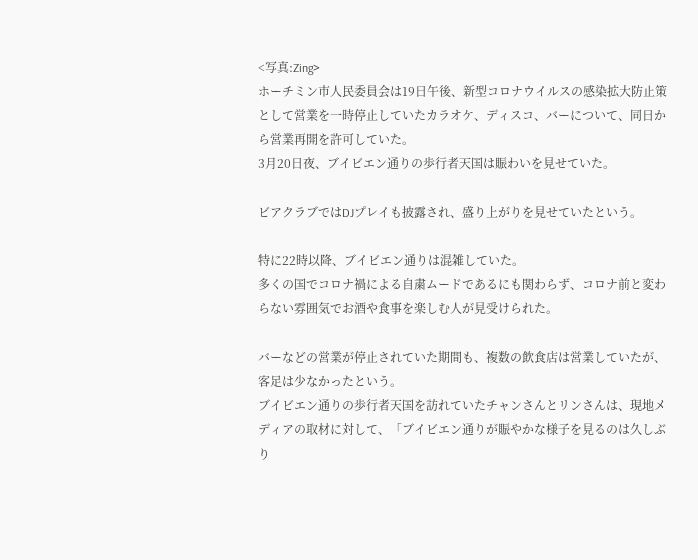<写真:Zing>
ホーチミン市人民委員会は19日午後、新型コロナウイルスの感染拡大防止策として営業を一時停止していたカラオケ、ディスコ、バーについて、同日から営業再開を許可していた。
3月20日夜、ブイビエン通りの歩行者天国は賑わいを見せていた。

ビアクラブではDJプレイも披露され、盛り上がりを見せていたという。

特に22時以降、ブイビエン通りは混雑していた。
多くの国でコロナ禍による自粛ムードであるにも関わらず、コロナ前と変わらない雰囲気でお酒や食事を楽しむ人が見受けられた。

バーなどの営業が停止されていた期間も、複数の飲食店は営業していたが、客足は少なかったという。
ブイビエン通りの歩行者天国を訪れていたチャンさんとリンさんは、現地メディアの取材に対して、「ブイビエン通りが賑やかな様子を見るのは久しぶり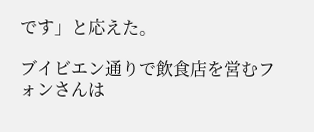です」と応えた。

ブイビエン通りで飲食店を営むフォンさんは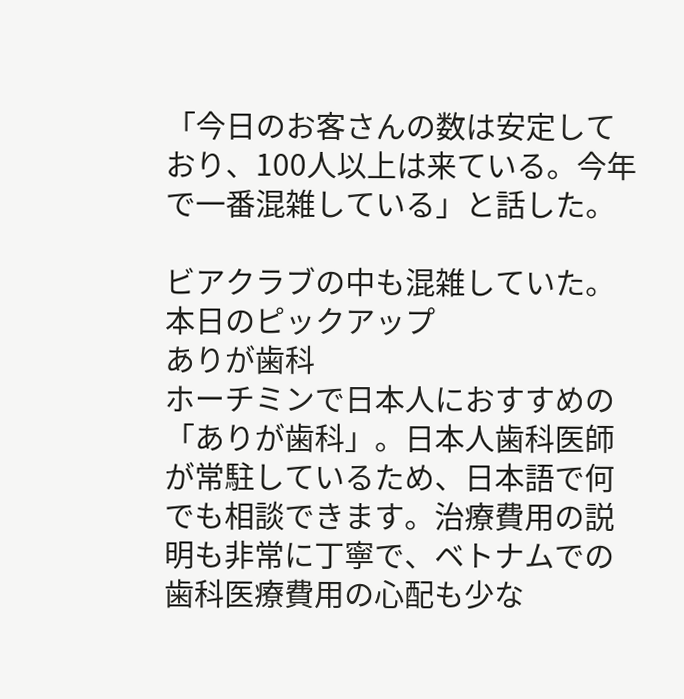「今日のお客さんの数は安定しており、100人以上は来ている。今年で一番混雑している」と話した。

ビアクラブの中も混雑していた。
本日のピックアップ
ありが歯科
ホーチミンで日本人におすすめの「ありが歯科」。日本人歯科医師が常駐しているため、日本語で何でも相談できます。治療費用の説明も非常に丁寧で、ベトナムでの歯科医療費用の心配も少な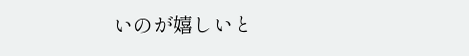いのが嬉しいと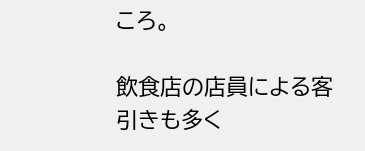ころ。

飲食店の店員による客引きも多く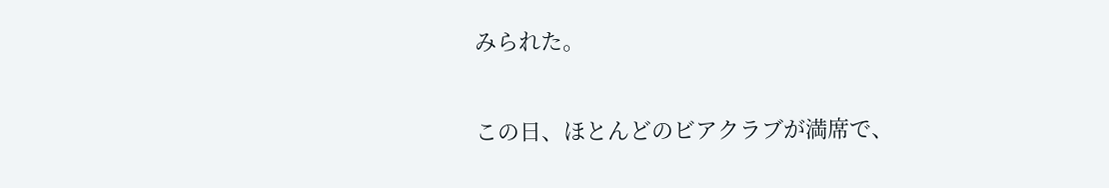みられた。

この日、ほとんどのビアクラブが満席で、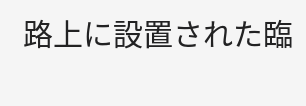路上に設置された臨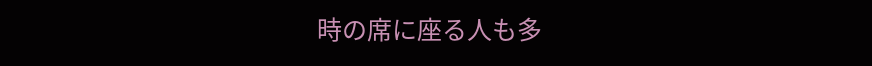時の席に座る人も多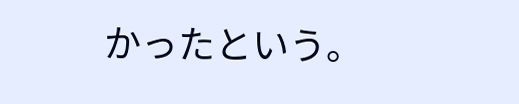かったという。